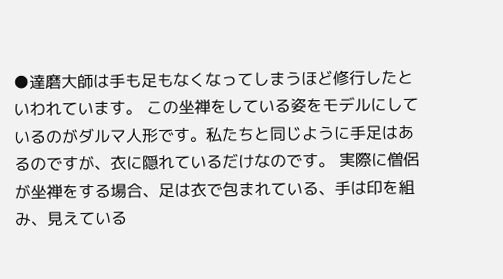●達磨大師は手も足もなくなってしまうほど修行したといわれています。 この坐禅をしている姿をモデルにしているのがダルマ人形です。私たちと同じように手足はあるのですが、衣に隠れているだけなのです。 実際に僧侶が坐禅をする場合、足は衣で包まれている、手は印を組み、見えている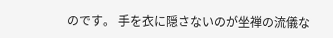のです。 手を衣に隠さないのが坐禅の流儀な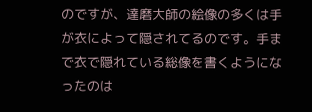のですが、達磨大師の絵像の多くは手が衣によって隠されてるのです。手まで衣で隠れている総像を書くようになったのは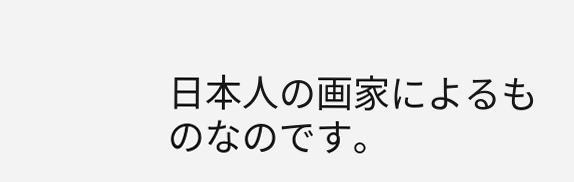日本人の画家によるものなのです。